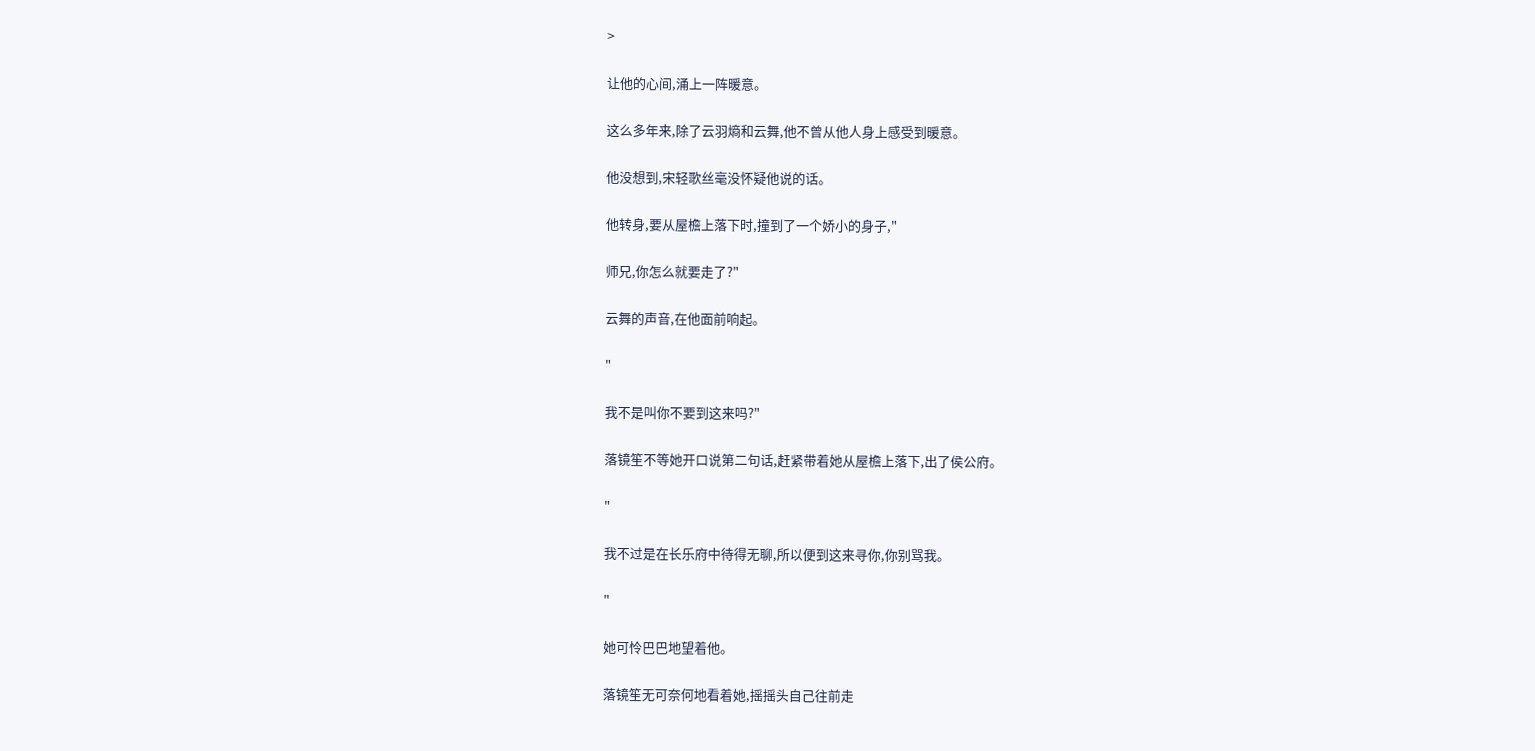>

让他的心间,涌上一阵暖意。

这么多年来,除了云羽熵和云舞,他不曾从他人身上感受到暖意。

他没想到,宋轻歌丝毫没怀疑他说的话。

他转身,要从屋檐上落下时,撞到了一个娇小的身子,"

师兄,你怎么就要走了?"

云舞的声音,在他面前响起。

"

我不是叫你不要到这来吗?"

落镜笙不等她开口说第二句话,赶紧带着她从屋檐上落下,出了侯公府。

"

我不过是在长乐府中待得无聊,所以便到这来寻你,你别骂我。

"

她可怜巴巴地望着他。

落镜笙无可奈何地看着她,摇摇头自己往前走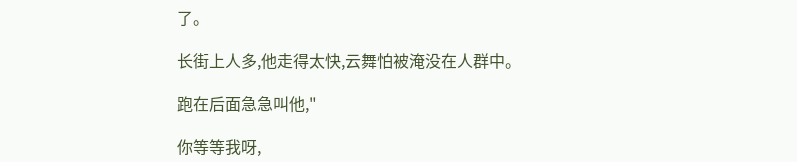了。

长街上人多,他走得太快,云舞怕被淹没在人群中。

跑在后面急急叫他,"

你等等我呀,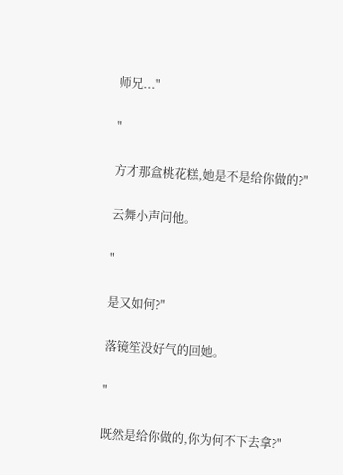师兄..."

"

方才那盒桃花糕,她是不是给你做的?"

云舞小声问他。

"

是又如何?"

落镜笙没好气的回她。

"

既然是给你做的,你为何不下去拿?"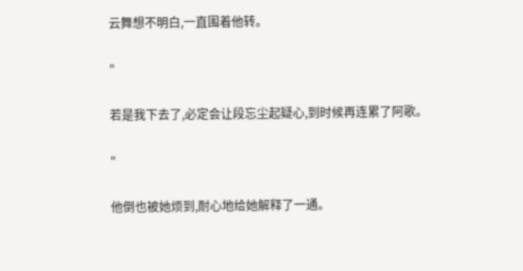云舞想不明白,一直围着他转。

"

若是我下去了,必定会让段忘尘起疑心,到时候再连累了阿歌。

"

他倒也被她烦到,耐心地给她解释了一通。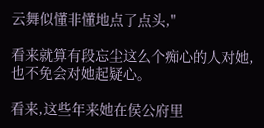云舞似懂非懂地点了点头,"

看来就算有段忘尘这么个痴心的人对她,也不免会对她起疑心。

看来,这些年来她在侯公府里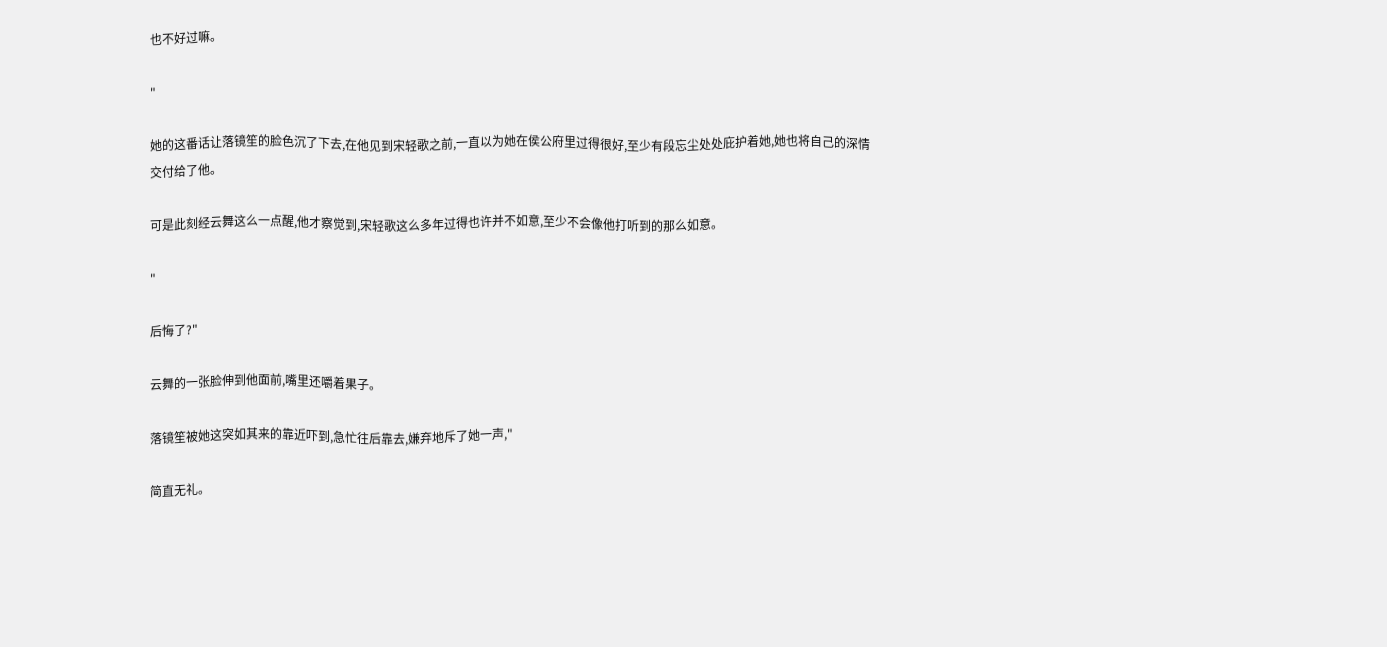也不好过嘛。

"

她的这番话让落镜笙的脸色沉了下去,在他见到宋轻歌之前,一直以为她在侯公府里过得很好,至少有段忘尘处处庇护着她,她也将自己的深情交付给了他。

可是此刻经云舞这么一点醒,他才察觉到,宋轻歌这么多年过得也许并不如意,至少不会像他打听到的那么如意。

"

后悔了?"

云舞的一张脸伸到他面前,嘴里还嚼着果子。

落镜笙被她这突如其来的靠近吓到,急忙往后靠去,嫌弃地斥了她一声,"

简直无礼。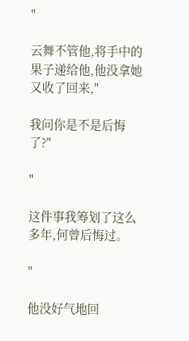"

云舞不管他,将手中的果子递给他,他没拿她又收了回来,"

我问你是不是后悔了?"

"

这件事我筹划了这么多年,何曾后悔过。

"

他没好气地回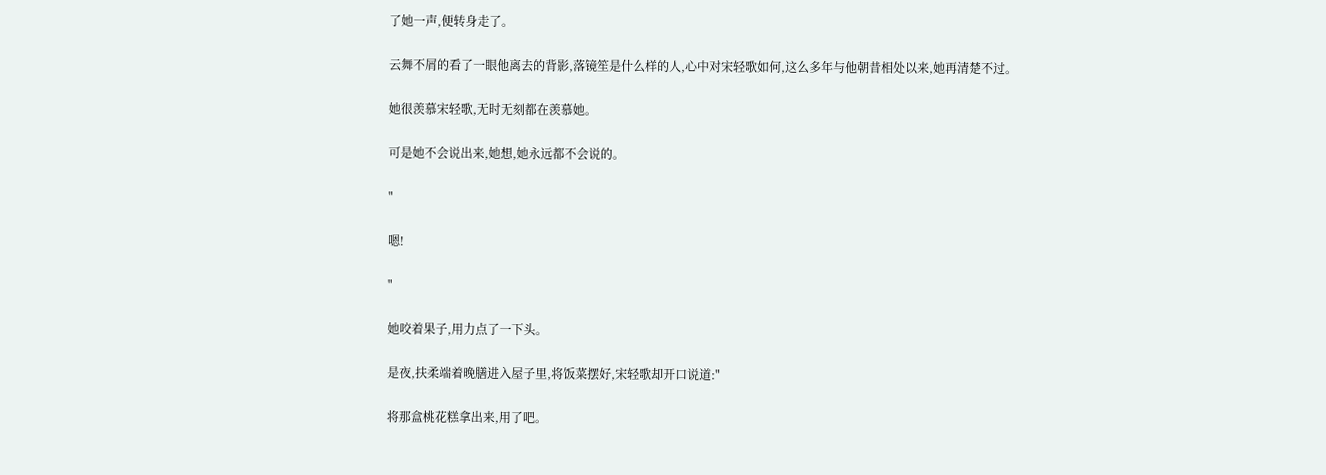了她一声,便转身走了。

云舞不屑的看了一眼他离去的背影,落镜笙是什么样的人,心中对宋轻歌如何,这么多年与他朝昔相处以来,她再清楚不过。

她很羡慕宋轻歌,无时无刻都在羡慕她。

可是她不会说出来,她想,她永远都不会说的。

"

嗯!

"

她咬着果子,用力点了一下头。

是夜,扶柔端着晚膳进入屋子里,将饭菜摆好,宋轻歌却开口说道:"

将那盒桃花糕拿出来,用了吧。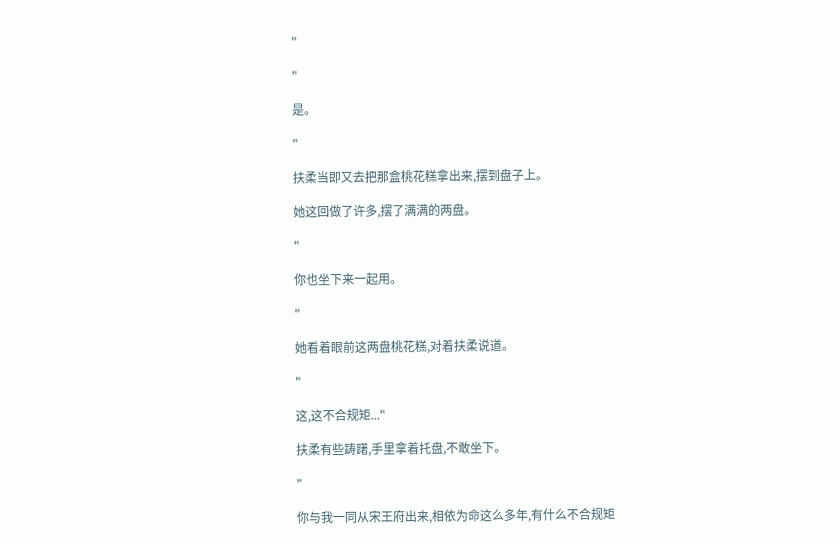"

"

是。

"

扶柔当即又去把那盒桃花糕拿出来,摆到盘子上。

她这回做了许多,摆了满满的两盘。

"

你也坐下来一起用。

"

她看着眼前这两盘桃花糕,对着扶柔说道。

"

这,这不合规矩..."

扶柔有些踌躇,手里拿着托盘,不敢坐下。

"

你与我一同从宋王府出来,相依为命这么多年,有什么不合规矩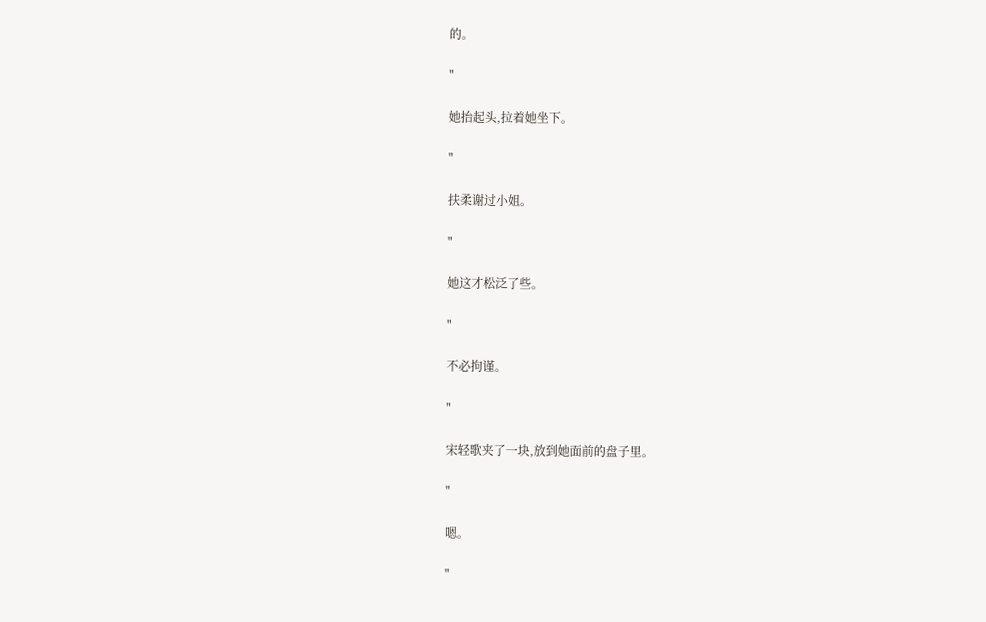的。

"

她抬起头,拉着她坐下。

"

扶柔谢过小姐。

"

她这才松泛了些。

"

不必拘谨。

"

宋轻歌夹了一块,放到她面前的盘子里。

"

嗯。

"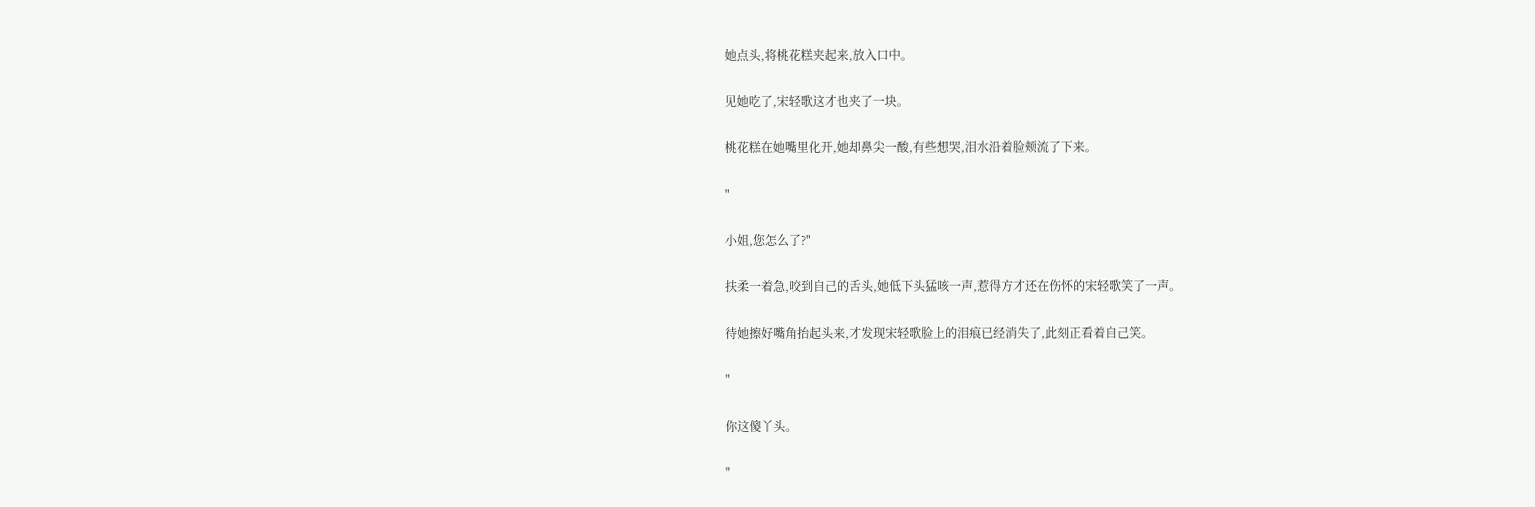她点头,将桃花糕夹起来,放入口中。

见她吃了,宋轻歌这才也夹了一块。

桃花糕在她嘴里化开,她却鼻尖一酸,有些想哭,泪水沿着脸颊流了下来。

"

小姐,您怎么了?"

扶柔一着急,咬到自己的舌头,她低下头猛咳一声,惹得方才还在伤怀的宋轻歌笑了一声。

待她擦好嘴角抬起头来,才发现宋轻歌脸上的泪痕已经消失了,此刻正看着自己笑。

"

你这傻丫头。

"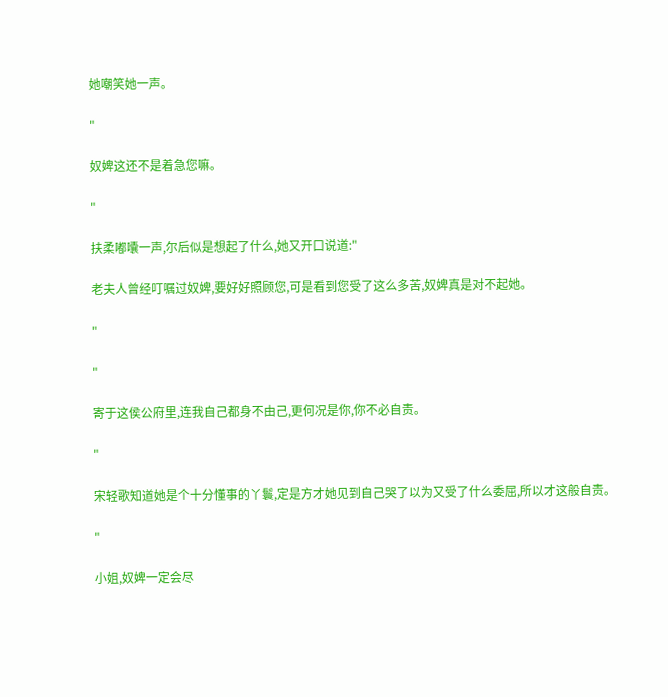她嘲笑她一声。

"

奴婢这还不是着急您嘛。

"

扶柔嘟囔一声,尔后似是想起了什么,她又开口说道:"

老夫人曾经叮嘱过奴婢,要好好照顾您,可是看到您受了这么多苦,奴婢真是对不起她。

"

"

寄于这侯公府里,连我自己都身不由己,更何况是你,你不必自责。

"

宋轻歌知道她是个十分懂事的丫鬟,定是方才她见到自己哭了以为又受了什么委屈,所以才这般自责。

"

小姐,奴婢一定会尽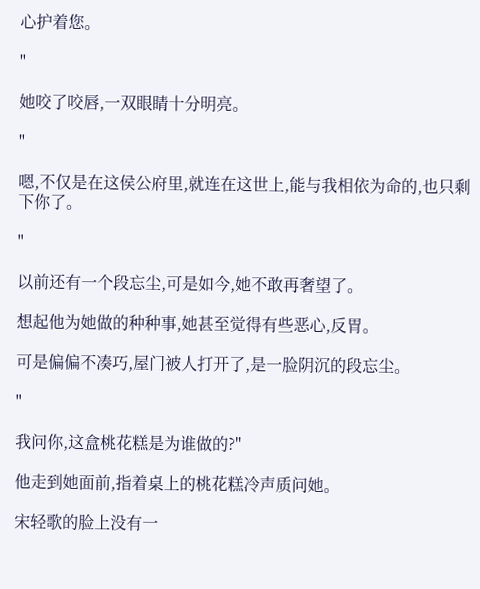心护着您。

"

她咬了咬唇,一双眼睛十分明亮。

"

嗯,不仅是在这侯公府里,就连在这世上,能与我相依为命的,也只剩下你了。

"

以前还有一个段忘尘,可是如今,她不敢再奢望了。

想起他为她做的种种事,她甚至觉得有些恶心,反胃。

可是偏偏不凑巧,屋门被人打开了,是一脸阴沉的段忘尘。

"

我问你,这盒桃花糕是为谁做的?"

他走到她面前,指着桌上的桃花糕冷声质问她。

宋轻歌的脸上没有一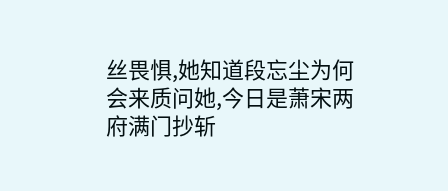丝畏惧,她知道段忘尘为何会来质问她,今日是萧宋两府满门抄斩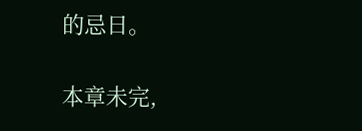的忌日。

本章未完,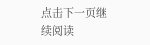点击下一页继续阅读